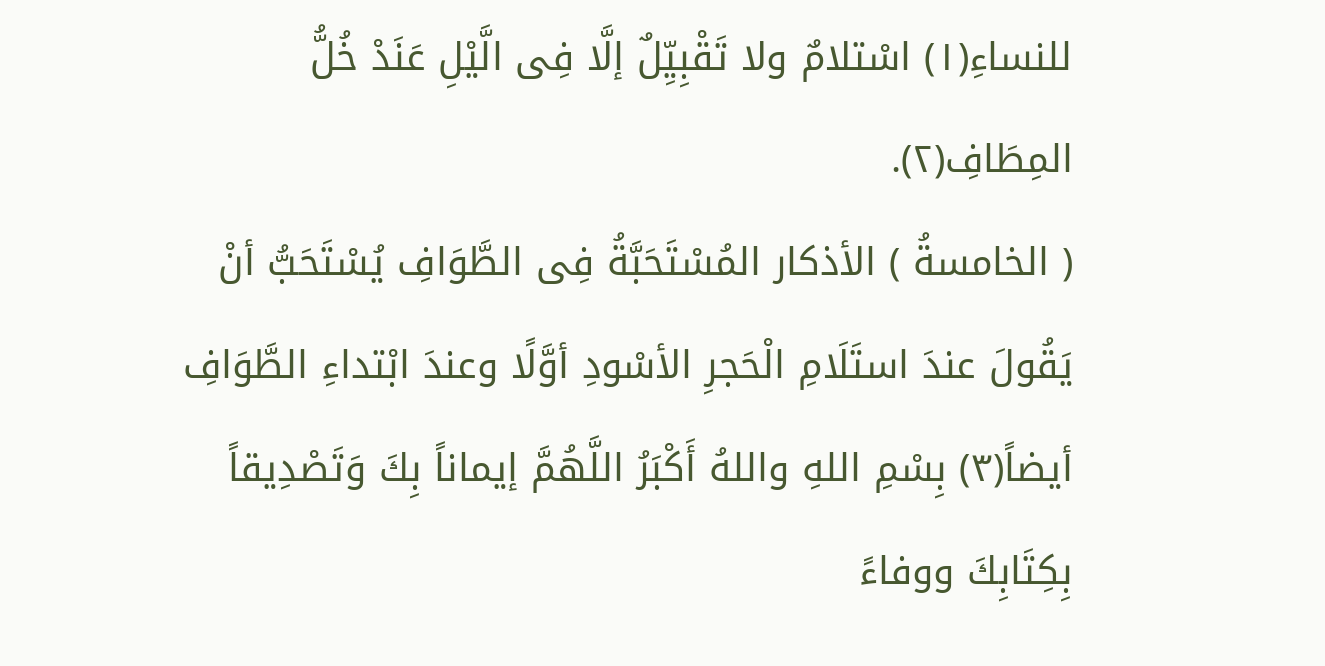للنساءِ(١) اسْتلامٌ ولا تَقْبِيِّلٌ إلَّا فِى الَّيْلِ عَنَدْ خُلُّ المِطَافِ(٢).
( الخامسةُ ) الأذكار المُسْتَحَبَّةُ فِى الطَّوَافِ يُسْتَحَبُّ أنْ يَقُولَ عندَ استَلَامِ الْحَجرِ الأسْودِ أوَّلًا وعندَ ابْتداءِ الطَّوَافِ أيضاً(٣) بِسْمِ اللهِ واللهُ أَكْبَرُ اللَّهُمَّ إيماناً بِكَ وَتَصْدِيقاً بِكِتَابِكَ ووفاءً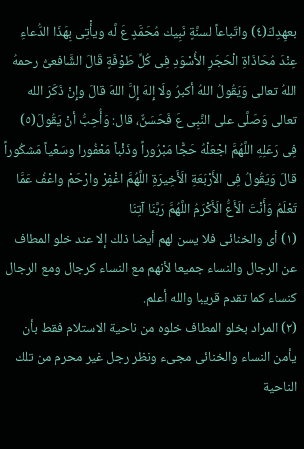بعهِدِكَ(٤) واتّباعاً لسنَّةٍ نَبِيك مُحَمَّدٍ عَ لَّه ويأْتِى بِهَذَا الدُّعاءِ عِنْدَ مُحَاذَاةِ الْحَجَرِ الأُسْوَدِ فِى كُلِّ طَوْفَةٍ قَالَ الشَّافعىُّ رحمهُ اللهُ تعالى وَيَقُولُ اللهُ أكبرُ ولَا إِلهَ إِلَّ اللهَ قالَ وإِنْ ذَكَرَ الله تعالى وَصَلَّى على النَّبِى عَ فَحَسَنٌّ، قال: وَأُحِبُّ أنْ يَقُولَ(٥) فِى رَعَلِهِ اللَّهُمَّ اجْعَلْهُ حَجًّا مَبْرُوراً وذَئْباً مَعْفُورا وسَعْياً مَشكُوراً قالَ وَيَقُولُ فِى الأَرْبَعَةِ الَأَخِيرَةِ اللَّهُمَّ اغْفِرْ وارْحَمْ واعْفُ عَمَّا تَعْلَمُ وَأَنْتَ الَأَعُّ الَأَكْرَمُ اللَّهُمَّ رَبَّنَا آتِنَا
(١) أى والخنائى فلا يسن لهم أيضا ذلك إلا عند خلو المطاف عن الرجال والنساء جميعا لأنهم مع النساء كرجال ومع الرجال كنساء كما تقدم قريبا والله أعلم.
(٢) المراد بخلو المطاف خلوه من ناحية الاستلام فقط بأن يأمن النساء والخنائى مجىء ونظر رجل غير محرم من تلك الناحية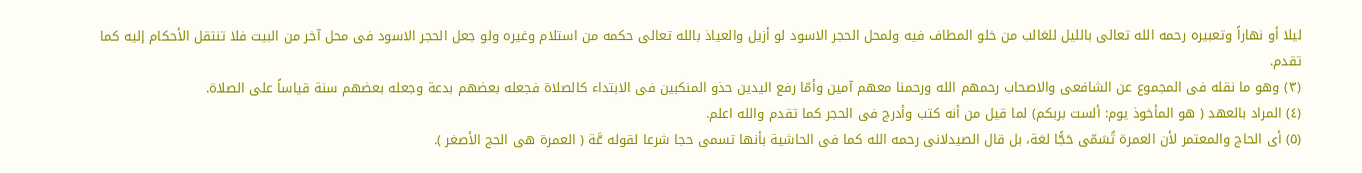ليلا أو نهاراً وتعبيره رحمه الله تعالى بالليل للغالب من خلو المطاف فيه ولمحل الحجر الاسود لو أزيل والعياذ بالله تعالى حكمه من استلام وغيره ولو جعل الحجر الاسود فى محل آخر من البيت فلا تنتقل الأحكام إليه كما تقدم.
(٣) وهو ما نقله فى المجموع عن الشافعى والاصحاب رحمهم الله ورحمنا معهم آمين وأمّا رفع اليدين حذو المنكبين فى الابتداء كالصلاة فجعله بعضهم بدعة وجعله بعضهم سنة قياساً على الصلاة.
(٤) المراد بالعهد ( هو المأخوذ يوم: ألست بربكم) لما قيل من أنه كتب وأدرج فى الحجر كما تقدم والله اعلم.
(٥) أى الحاج والمعتمر لأن العمرة تُسَمّى حَجًّا لغة، بل قال الصيدلانى رحمه الله كما فى الحاشية بأنها تسمى حجا شرعا لقوله عَّة ( العمرة هى الحج الأصغر ).